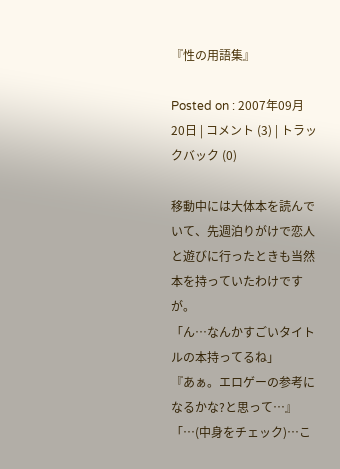『性の用語集』

Posted on : 2007年09月20日 | コメント (3) | トラックバック (0)

移動中には大体本を読んでいて、先週泊りがけで恋人と遊びに行ったときも当然本を持っていたわけですが。
「ん…なんかすごいタイトルの本持ってるね」
『あぁ。エロゲーの参考になるかな?と思って…』
「…(中身をチェック)…こ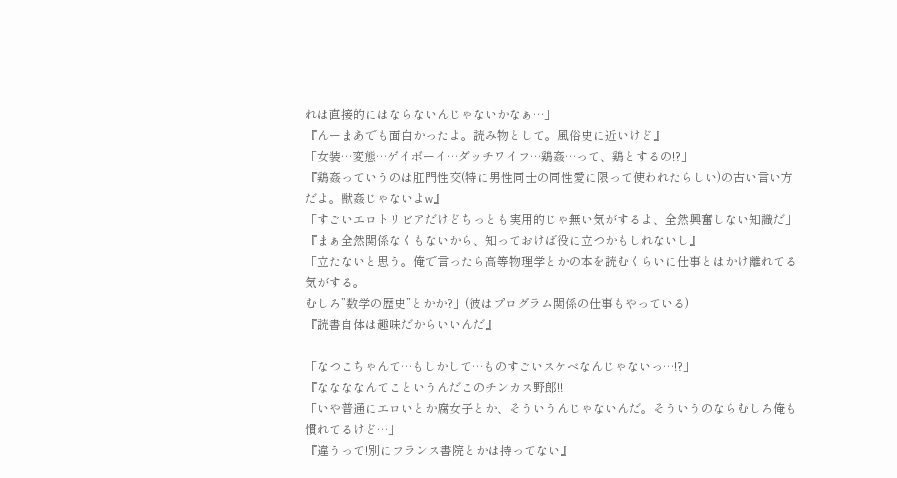れは直接的にはならないんじゃないかなぁ…」
『んーまあでも面白かったよ。読み物として。風俗史に近いけど』
「女装…変態…ゲイボーイ…ダッチワイフ…鶏姦…って、鶏とするの!?」
『鶏姦っていうのは肛門性交(特に男性同士の同性愛に限って使われたらしい)の古い言い方だよ。獣姦じゃないよw』
「すごいエロトリビアだけどちっとも実用的じゃ無い気がするよ、全然興奮しない知識だ」
『まぁ全然関係なくもないから、知っておけば役に立つかもしれないし』
「立たないと思う。俺で言ったら高等物理学とかの本を読むくらいに仕事とはかけ離れてる気がする。
むしろ”数学の歴史”とかか?」(彼はプログラム関係の仕事もやっている)
『読書自体は趣味だからいいんだ』

「なつこちゃんて…もしかして…ものすごいスケベなんじゃないっ…!?」
『ななななんてこというんだこのチンカス野郎!!
「いや普通にエロいとか腐女子とか、そういうんじゃないんだ。そういうのならむしろ俺も慣れてるけど…」
『違うって!別にフランス書院とかは持ってない』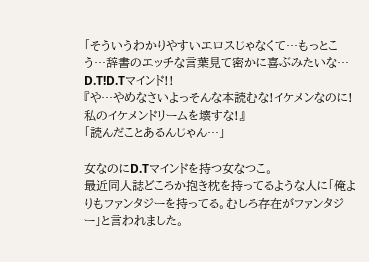「そういうわかりやすいエロスじゃなくて…もっとこう…辞書のエッチな言葉見て密かに喜ぶみたいな…
D.T!D.Tマインド!!
『や…やめなさいよっそんな本読むな!イケメンなのに!私のイケメンドリームを壊すな!』
「読んだことあるんじゃん…」

女なのにD.Tマインドを持つ女なつこ。
最近同人誌どころか抱き枕を持ってるような人に「俺よりもファンタジーを持ってる。むしろ存在がファンタジー」と言われました。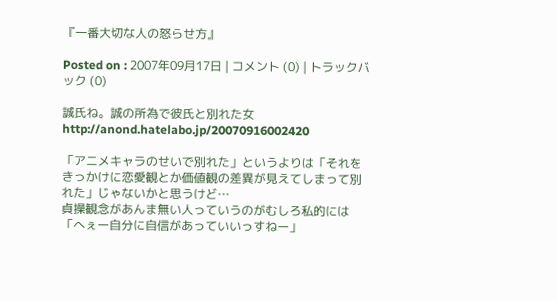『一番大切な人の怒らせ方』

Posted on : 2007年09月17日 | コメント (0) | トラックバック (0)

誠氏ね。誠の所為で彼氏と別れた女
http://anond.hatelabo.jp/20070916002420

「アニメキャラのせいで別れた」というよりは「それをきっかけに恋愛観とか価値観の差異が見えてしまって別れた」じゃないかと思うけど…
貞操観念があんま無い人っていうのがむしろ私的には「へぇー自分に自信があっていいっすねー」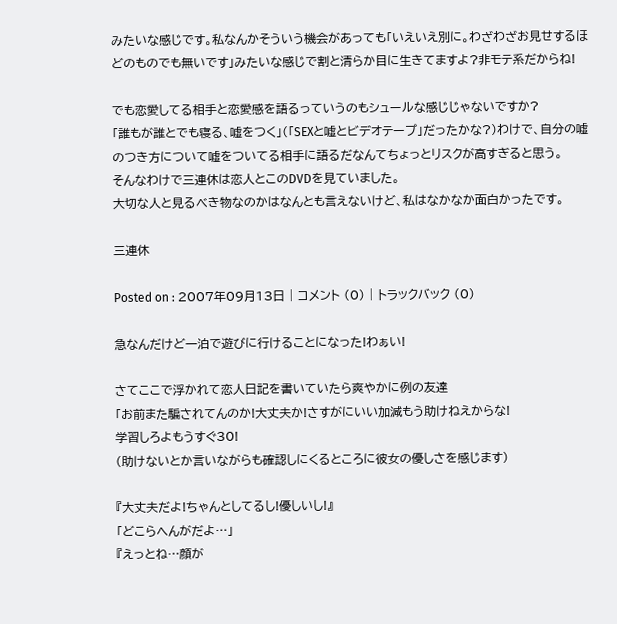みたいな感じです。私なんかそういう機会があっても「いえいえ別に。わざわざお見せするほどのものでも無いです」みたいな感じで割と清らか目に生きてますよ?非モテ系だからね!

でも恋愛してる相手と恋愛感を語るっていうのもシュールな感じじゃないですか?
「誰もが誰とでも寝る、嘘をつく」(「SEXと嘘とビデオテープ」だったかな?)わけで、自分の嘘のつき方について嘘をついてる相手に語るだなんてちょっとリスクが高すぎると思う。
そんなわけで三連休は恋人とこのDVDを見ていました。
大切な人と見るべき物なのかはなんとも言えないけど、私はなかなか面白かったです。

三連休

Posted on : 2007年09月13日 | コメント (0) | トラックバック (0)

急なんだけど一泊で遊びに行けることになった!わぁい!

さてここで浮かれて恋人日記を書いていたら爽やかに例の友達
「お前また騙されてんのか!大丈夫か!さすがにいい加減もう助けねえからな!
学習しろよもうすぐ30!
(助けないとか言いながらも確認しにくるところに彼女の優しさを感じます)

『大丈夫だよ!ちゃんとしてるし!優しいし!』
「どこらへんがだよ…」
『えっとね…顔が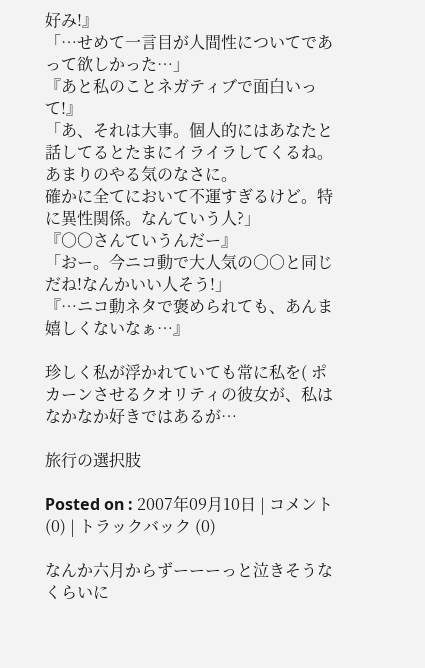好み!』
「…せめて一言目が人間性についてであって欲しかった…」
『あと私のことネガティブで面白いって!』
「あ、それは大事。個人的にはあなたと話してるとたまにイライラしてくるね。あまりのやる気のなさに。
確かに全てにおいて不運すぎるけど。特に異性関係。なんていう人?」
『○○さんていうんだー』
「おー。今ニコ動で大人気の○○と同じだね!なんかいい人そう!」
『…ニコ動ネタで褒められても、あんま嬉しくないなぁ…』

珍しく私が浮かれていても常に私を( ポカーンさせるクオリティの彼女が、私はなかなか好きではあるが…

旅行の選択肢

Posted on : 2007年09月10日 | コメント (0) | トラックバック (0)

なんか六月からずーーーっと泣きそうなくらいに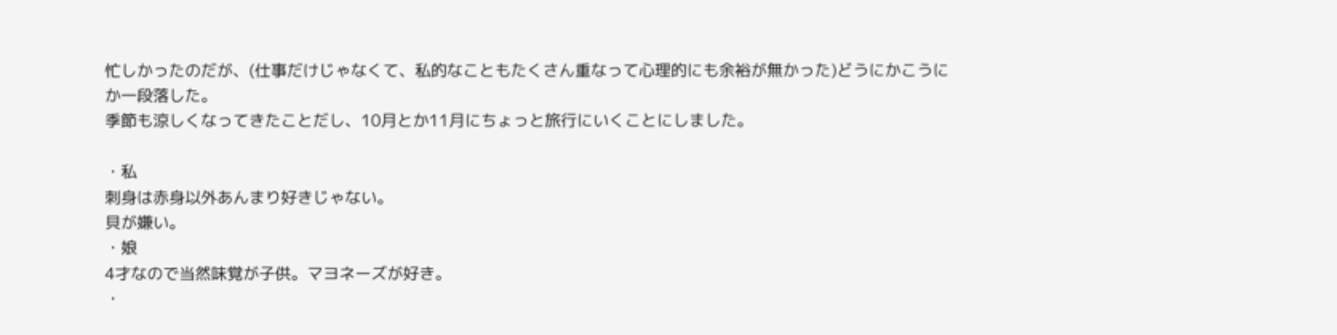忙しかったのだが、(仕事だけじゃなくて、私的なこともたくさん重なって心理的にも余裕が無かった)どうにかこうにか一段落した。
季節も涼しくなってきたことだし、10月とか11月にちょっと旅行にいくことにしました。

・私
刺身は赤身以外あんまり好きじゃない。
貝が嫌い。
・娘
4才なので当然味覚が子供。マヨネーズが好き。
・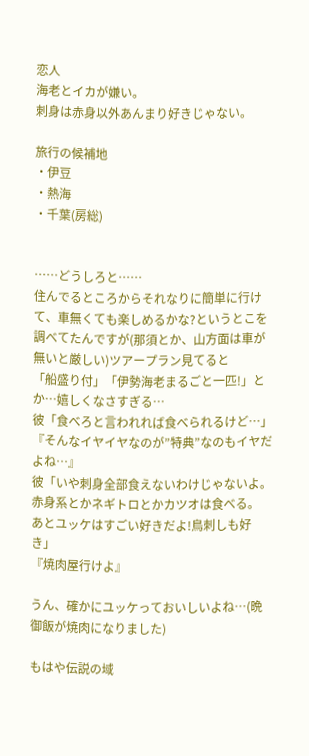恋人
海老とイカが嫌い。
刺身は赤身以外あんまり好きじゃない。

旅行の候補地
・伊豆
・熱海
・千葉(房総)


……どうしろと……
住んでるところからそれなりに簡単に行けて、車無くても楽しめるかな?というとこを調べてたんですが(那須とか、山方面は車が無いと厳しい)ツアープラン見てると
「船盛り付」「伊勢海老まるごと一匹!」とか…嬉しくなさすぎる…
彼「食べろと言われれば食べられるけど…」
『そんなイヤイヤなのが”特典”なのもイヤだよね…』
彼「いや刺身全部食えないわけじゃないよ。赤身系とかネギトロとかカツオは食べる。
あとユッケはすごい好きだよ!鳥刺しも好き」
『焼肉屋行けよ』

うん、確かにユッケっておいしいよね…(晩御飯が焼肉になりました)

もはや伝説の域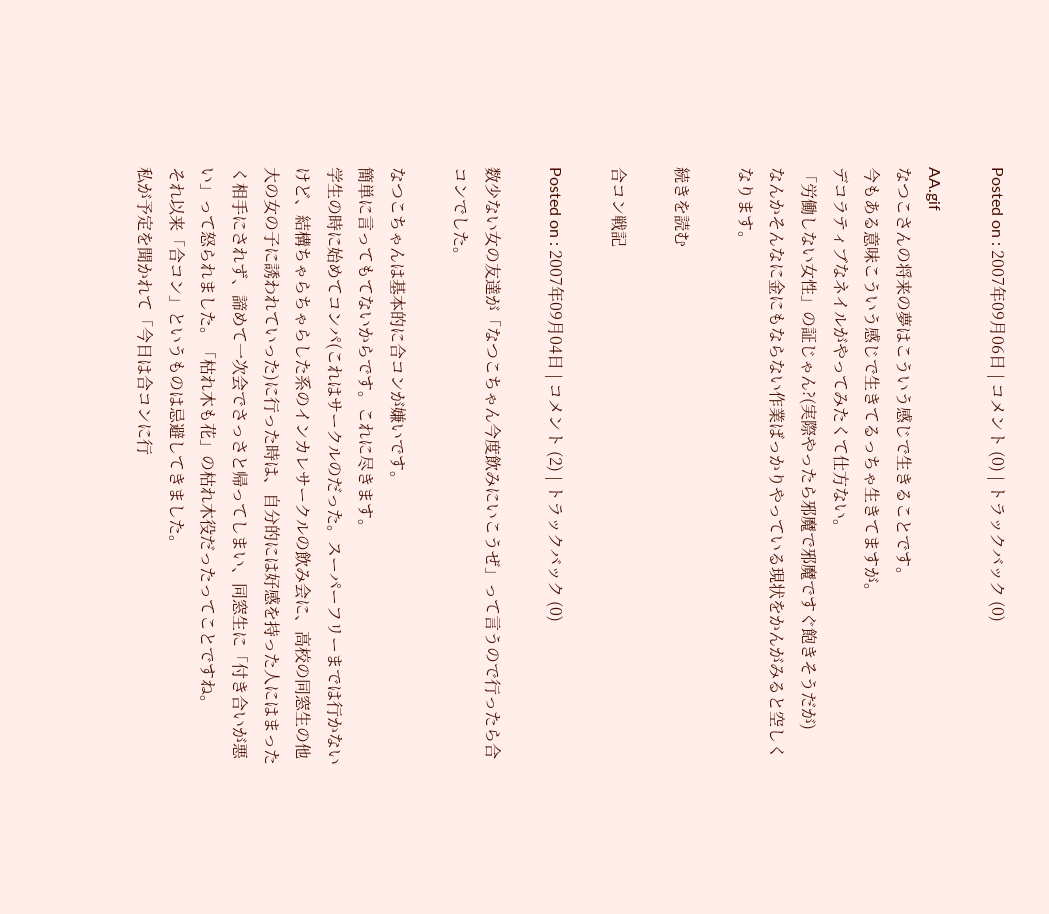Posted on : 2007年09月06日 | コメント (0) | トラックバック (0)

AA.gif
なつこさんの将来の夢はこういう感じで生きることです。
今もある意味こういう感じで生きてるっちゃ生きてますが。
デコラティブなネイルがやってみたくて仕方ない。
「労働しない女性」の証じゃん?(実際やったら邪魔で邪魔ですぐ飽きそうだが)
なんかそんなに金にもならない作業ばっかりやっている現状をかんがみると空しくなります。

続きを読む

合コン戦記

Posted on : 2007年09月04日 | コメント (2) | トラックバック (0)

数少ない女の友達が「なつこちゃん今度飲みにいこうぜ」って言うので行ったら合コンでした。

なつこちゃんは基本的に合コンが嫌いです。
簡単に言ってもてないからです。これに尽きます。
学生の時に始めてコンパ(これはサークルのだった。スーパーフリーまでは行かないけど、結構ちゃらちゃらした系のインカレサークルの飲み会に、高校の同窓生の他大の女の子に誘われていった)に行った時は、自分的には好感を持った人にはまったく相手にされず、諦めて一次会でさっさと帰ってしまい、同窓生に「付き合いが悪い」って怒られました。「枯れ木も花」の枯れ木役だったってことですね。
それ以来「合コン」というものは忌避してきました。
私が予定を聞かれて「今日は合コンに行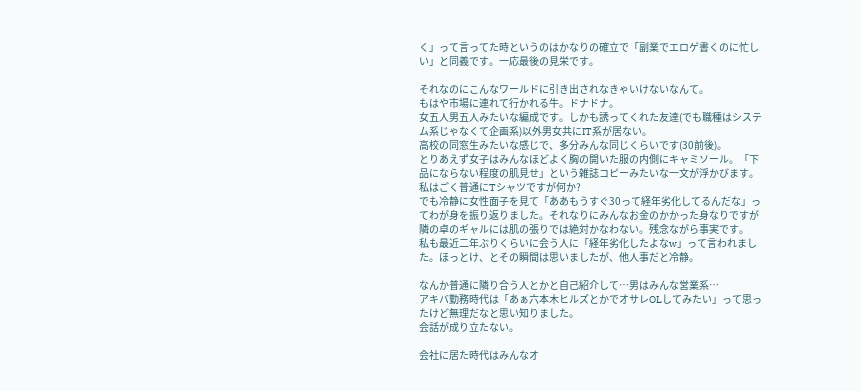く」って言ってた時というのはかなりの確立で「副業でエロゲ書くのに忙しい」と同義です。一応最後の見栄です。

それなのにこんなワールドに引き出されなきゃいけないなんて。
もはや市場に連れて行かれる牛。ドナドナ。
女五人男五人みたいな編成です。しかも誘ってくれた友達(でも職種はシステム系じゃなくて企画系)以外男女共にIT系が居ない。
高校の同窓生みたいな感じで、多分みんな同じくらいです(30前後)。
とりあえず女子はみんなほどよく胸の開いた服の内側にキャミソール。「下品にならない程度の肌見せ」という雑誌コピーみたいな一文が浮かびます。私はごく普通にTシャツですが何か?
でも冷静に女性面子を見て「ああもうすぐ30って経年劣化してるんだな」ってわが身を振り返りました。それなりにみんなお金のかかった身なりですが隣の卓のギャルには肌の張りでは絶対かなわない。残念ながら事実です。
私も最近二年ぶりくらいに会う人に「経年劣化したよなw」って言われました。ほっとけ、とその瞬間は思いましたが、他人事だと冷静。

なんか普通に隣り合う人とかと自己紹介して…男はみんな営業系…
アキバ勤務時代は「あぁ六本木ヒルズとかでオサレOLしてみたい」って思ったけど無理だなと思い知りました。
会話が成り立たない。

会社に居た時代はみんなオ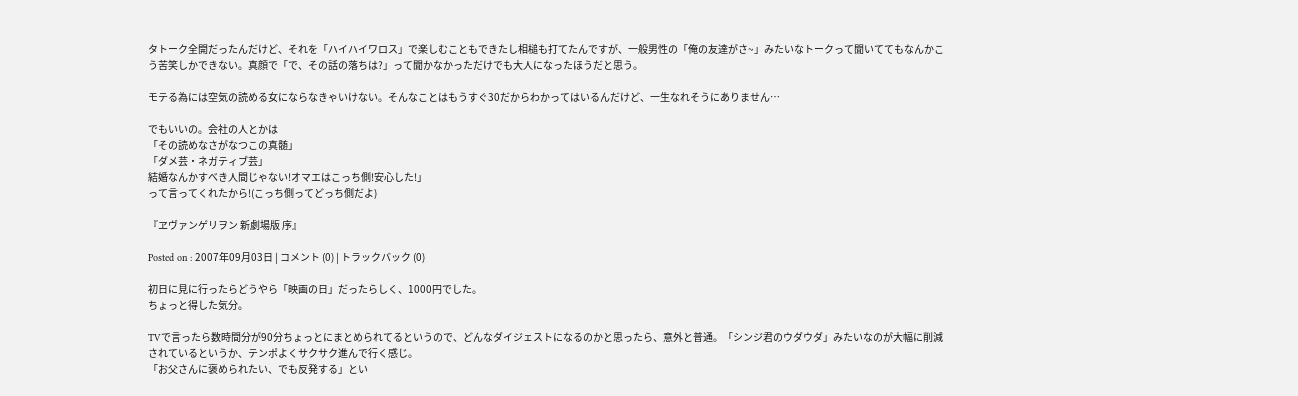タトーク全開だったんだけど、それを「ハイハイワロス」で楽しむこともできたし相槌も打てたんですが、一般男性の「俺の友達がさ~」みたいなトークって聞いててもなんかこう苦笑しかできない。真顔で「で、その話の落ちは?」って聞かなかっただけでも大人になったほうだと思う。

モテる為には空気の読める女にならなきゃいけない。そんなことはもうすぐ30だからわかってはいるんだけど、一生なれそうにありません…

でもいいの。会社の人とかは
「その読めなさがなつこの真髄」
「ダメ芸・ネガティブ芸」
結婚なんかすべき人間じゃない!オマエはこっち側!安心した!」
って言ってくれたから!(こっち側ってどっち側だよ)

『ヱヴァンゲリヲン 新劇場版 序』

Posted on : 2007年09月03日 | コメント (0) | トラックバック (0)

初日に見に行ったらどうやら「映画の日」だったらしく、1000円でした。
ちょっと得した気分。

TVで言ったら数時間分が90分ちょっとにまとめられてるというので、どんなダイジェストになるのかと思ったら、意外と普通。「シンジ君のウダウダ」みたいなのが大幅に削減されているというか、テンポよくサクサク進んで行く感じ。
「お父さんに褒められたい、でも反発する」とい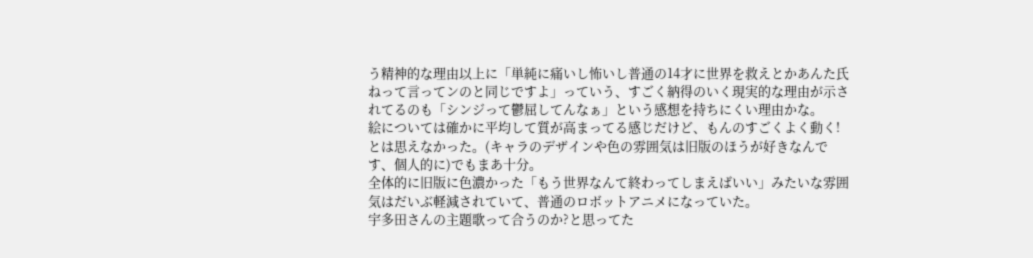う精神的な理由以上に「単純に痛いし怖いし普通の14才に世界を救えとかあんた氏ねって言ってンのと同じですよ」っていう、すごく納得のいく現実的な理由が示されてるのも「シンジって鬱屈してんなぁ」という感想を持ちにくい理由かな。
絵については確かに平均して質が高まってる感じだけど、もんのすごくよく動く!とは思えなかった。(キャラのデザインや色の雰囲気は旧版のほうが好きなんです、個人的に)でもまあ十分。
全体的に旧版に色濃かった「もう世界なんて終わってしまえばいい」みたいな雰囲気はだいぶ軽減されていて、普通のロボットアニメになっていた。
宇多田さんの主題歌って合うのか?と思ってた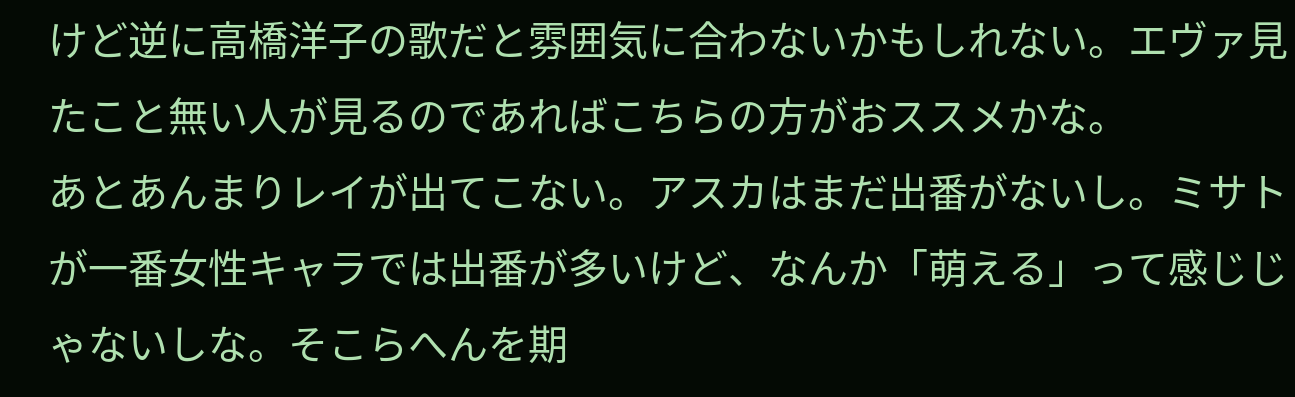けど逆に高橋洋子の歌だと雰囲気に合わないかもしれない。エヴァ見たこと無い人が見るのであればこちらの方がおススメかな。
あとあんまりレイが出てこない。アスカはまだ出番がないし。ミサトが一番女性キャラでは出番が多いけど、なんか「萌える」って感じじゃないしな。そこらへんを期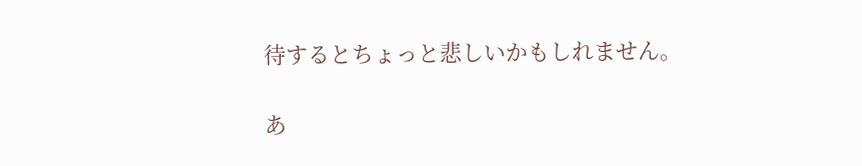待するとちょっと悲しいかもしれません。

あ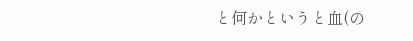と何かというと血(の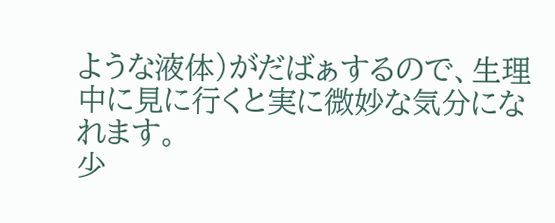ような液体)がだばぁするので、生理中に見に行くと実に微妙な気分になれます。
少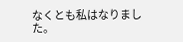なくとも私はなりました。